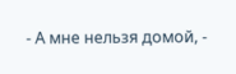- А мне нельзя домой, -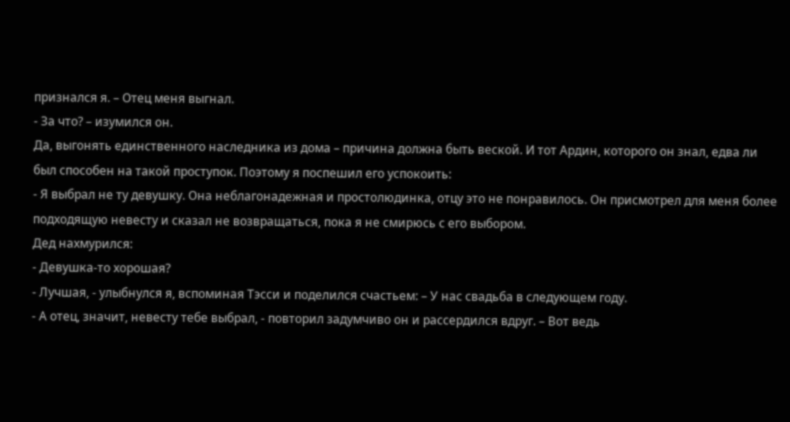признался я. – Отец меня выгнал.
- За что? – изумился он.
Да, выгонять единственного наследника из дома – причина должна быть веской. И тот Ардин, которого он знал, едва ли был способен на такой проступок. Поэтому я поспешил его успокоить:
- Я выбрал не ту девушку. Она неблагонадежная и простолюдинка, отцу это не понравилось. Он присмотрел для меня более подходящую невесту и сказал не возвращаться, пока я не смирюсь с его выбором.
Дед нахмурился:
- Девушка-то хорошая?
- Лучшая, - улыбнулся я, вспоминая Тэсси и поделился счастьем: – У нас свадьба в следующем году.
- А отец, значит, невесту тебе выбрал, - повторил задумчиво он и рассердился вдруг. – Вот ведь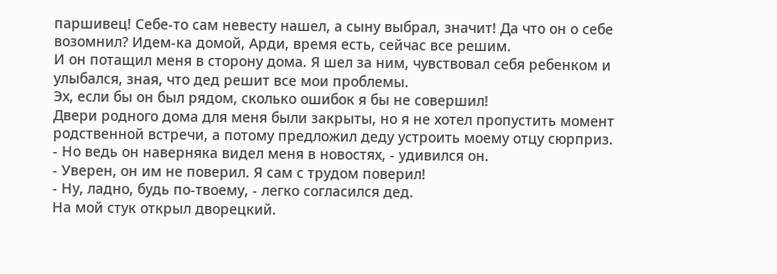паршивец! Себе-то сам невесту нашел, а сыну выбрал, значит! Да что он о себе возомнил? Идем-ка домой, Арди, время есть, сейчас все решим.
И он потащил меня в сторону дома. Я шел за ним, чувствовал себя ребенком и улыбался, зная, что дед решит все мои проблемы.
Эх, если бы он был рядом, сколько ошибок я бы не совершил!
Двери родного дома для меня были закрыты, но я не хотел пропустить момент родственной встречи, а потому предложил деду устроить моему отцу сюрприз.
- Но ведь он наверняка видел меня в новостях, - удивился он.
- Уверен, он им не поверил. Я сам с трудом поверил!
- Ну, ладно, будь по-твоему, - легко согласился дед.
На мой стук открыл дворецкий.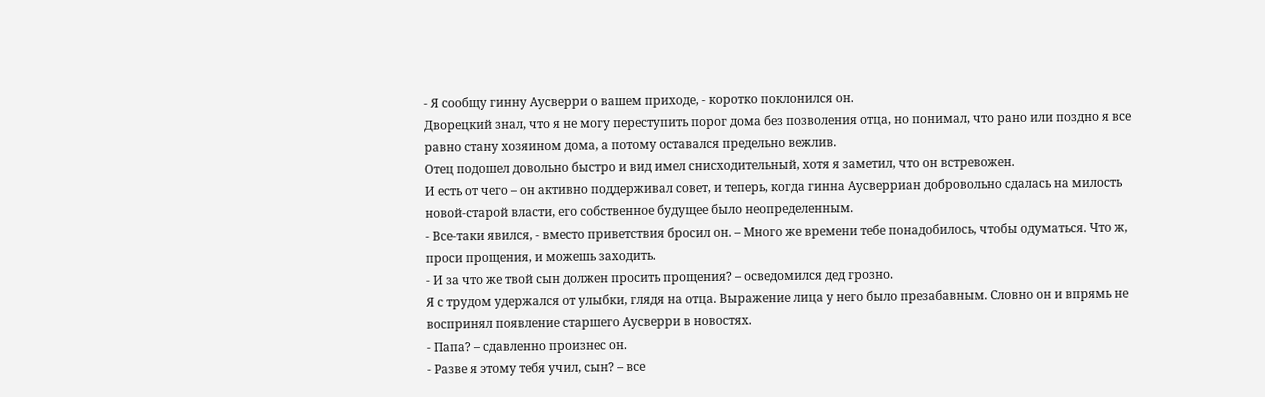- Я сообщу гинну Аусверри о вашем приходе, - коротко поклонился он.
Дворецкий знал, что я не могу переступить порог дома без позволения отца, но понимал, что рано или поздно я все равно стану хозяином дома, а потому оставался предельно вежлив.
Отец подошел довольно быстро и вид имел снисходительный, хотя я заметил, что он встревожен.
И есть от чего – он активно поддерживал совет, и теперь, когда гинна Аусверриан добровольно сдалась на милость новой-старой власти, его собственное будущее было неопределенным.
- Все-таки явился, - вместо приветствия бросил он. – Много же времени тебе понадобилось, чтобы одуматься. Что ж, проси прощения, и можешь заходить.
- И за что же твой сын должен просить прощения? – осведомился дед грозно.
Я с трудом удержался от улыбки, глядя на отца. Выражение лица у него было презабавным. Словно он и впрямь не воспринял появление старшего Аусверри в новостях.
- Папа? – сдавленно произнес он.
- Разве я этому тебя учил, сын? – все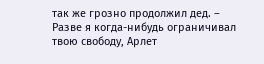так же грозно продолжил дед. – Разве я когда-нибудь ограничивал твою свободу, Арлет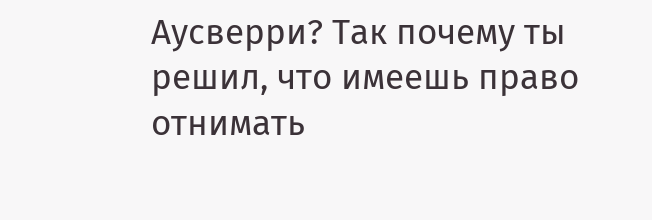Аусверри? Так почему ты решил, что имеешь право отнимать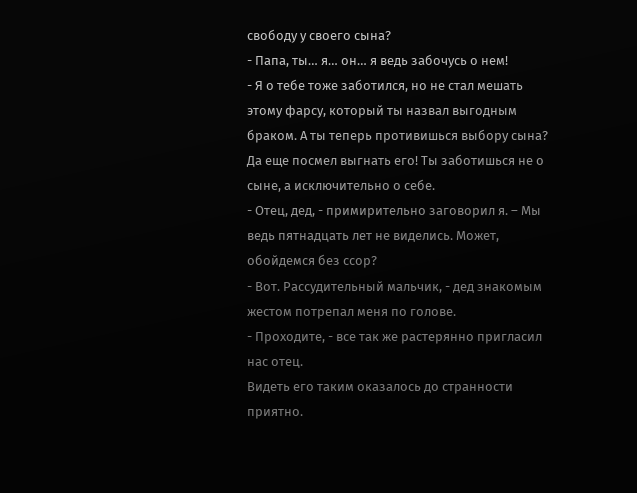свободу у своего сына?
- Папа, ты… я… он… я ведь забочусь о нем!
- Я о тебе тоже заботился, но не стал мешать этому фарсу, который ты назвал выгодным браком. А ты теперь противишься выбору сына? Да еще посмел выгнать его! Ты заботишься не о сыне, а исключительно о себе.
- Отец, дед, - примирительно заговорил я. – Мы ведь пятнадцать лет не виделись. Может, обойдемся без ссор?
- Вот. Рассудительный мальчик, - дед знакомым жестом потрепал меня по голове.
- Проходите, - все так же растерянно пригласил нас отец.
Видеть его таким оказалось до странности приятно.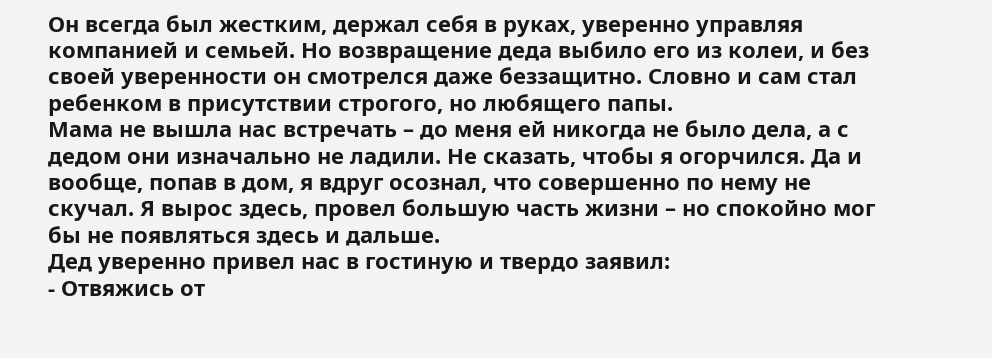Он всегда был жестким, держал себя в руках, уверенно управляя компанией и семьей. Но возвращение деда выбило его из колеи, и без своей уверенности он смотрелся даже беззащитно. Словно и сам стал ребенком в присутствии строгого, но любящего папы.
Мама не вышла нас встречать – до меня ей никогда не было дела, а с дедом они изначально не ладили. Не сказать, чтобы я огорчился. Да и вообще, попав в дом, я вдруг осознал, что совершенно по нему не скучал. Я вырос здесь, провел большую часть жизни – но спокойно мог бы не появляться здесь и дальше.
Дед уверенно привел нас в гостиную и твердо заявил:
- Отвяжись от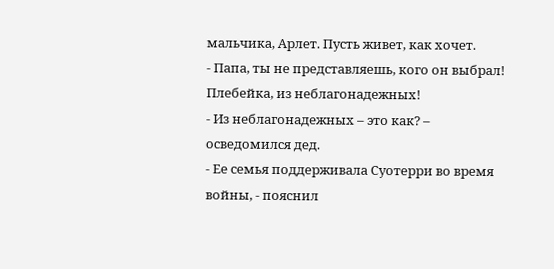мальчика, Арлет. Пусть живет, как хочет.
- Папа, ты не представляешь, кого он выбрал! Плебейка, из неблагонадежных!
- Из неблагонадежных – это как? – осведомился дед.
- Ее семья поддерживала Суотерри во время войны, - пояснил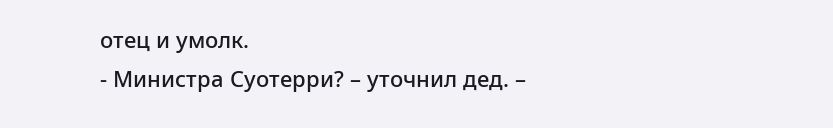отец и умолк.
- Министра Суотерри? – уточнил дед. –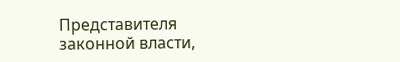Представителя законной власти,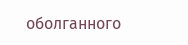оболганного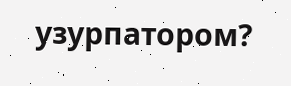узурпатором?